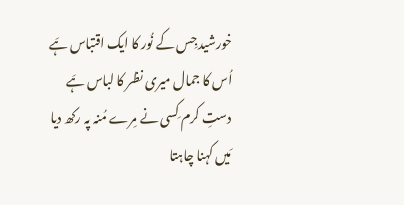خورشید جِس کے نُور کا ایک اقتباس ہَے
اُس کا جمال میری نظر کا لباس ہَے
دستِ کرم کِسی نے مِرے مُنہ پہ رکھ دیا
مَیں کہنا چاہتا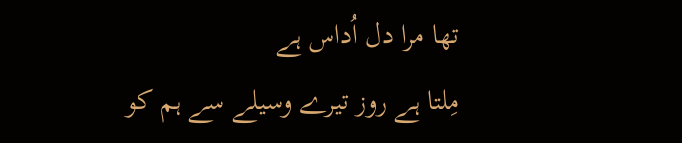تھا مرا دل اُداس ہے
مِلتا ہے روز تیرے وسیلے سے ہم کو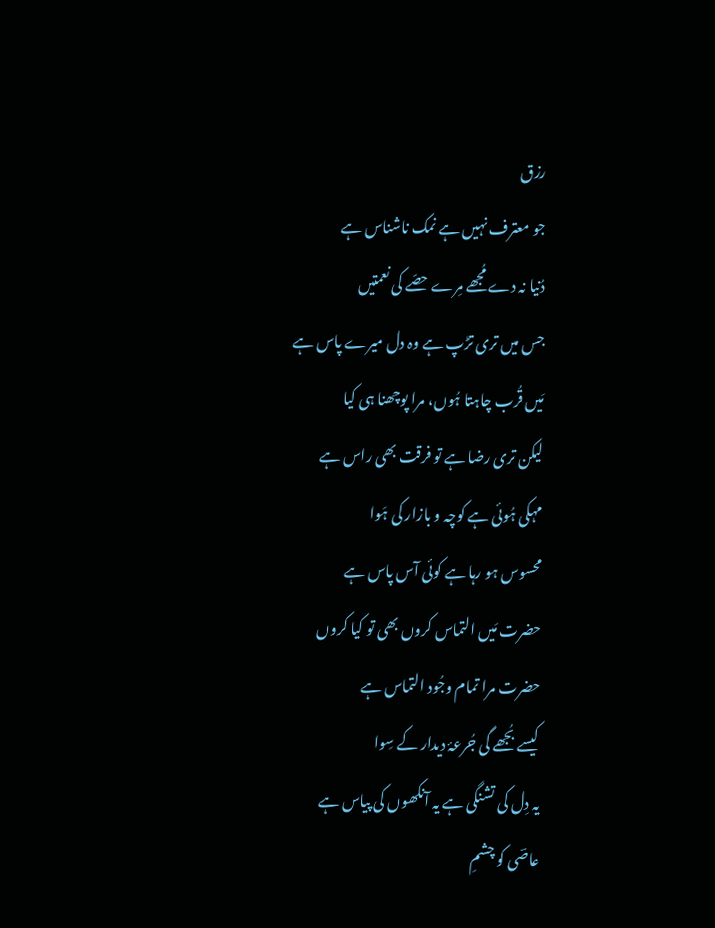رزق
جو معترف نہیں ہے نمک ناشناس ہے
دُنیا نہ دے مُجھے مِرے حصّے کی نعمتیں
جس میں تری تڑپ ہے وہ دل میرے پاس ہے
مَیں قُرب چاہتا ہُوں، مرا پوچھنا ہی کیا
لیکن تری رضا ہے تو فرقت بھی راس ہے
مہکی ہُوئی ہے کوچہ و بازار کی ہَوا
محسوس ہو رہا ہے کوئی آس پاس ہے
حضرت مَیں التماس کروں بھی تو کیا کروں
حضرت مرا تمام وجُود التماس ہے
کیسے بُجھے گی جُرعۂ دیدار کے سِوا
یہ دِل کی تشنگی ہے یہ آنکھوں کی پیاس ہے
عاصؔی کو چشمِ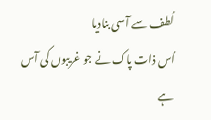لُطف سے آسی بنادیا
اُس ذات پاک نے جو غریبوں کی آس ہے